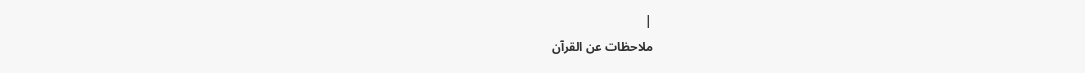|
ملاحظات عن القرآن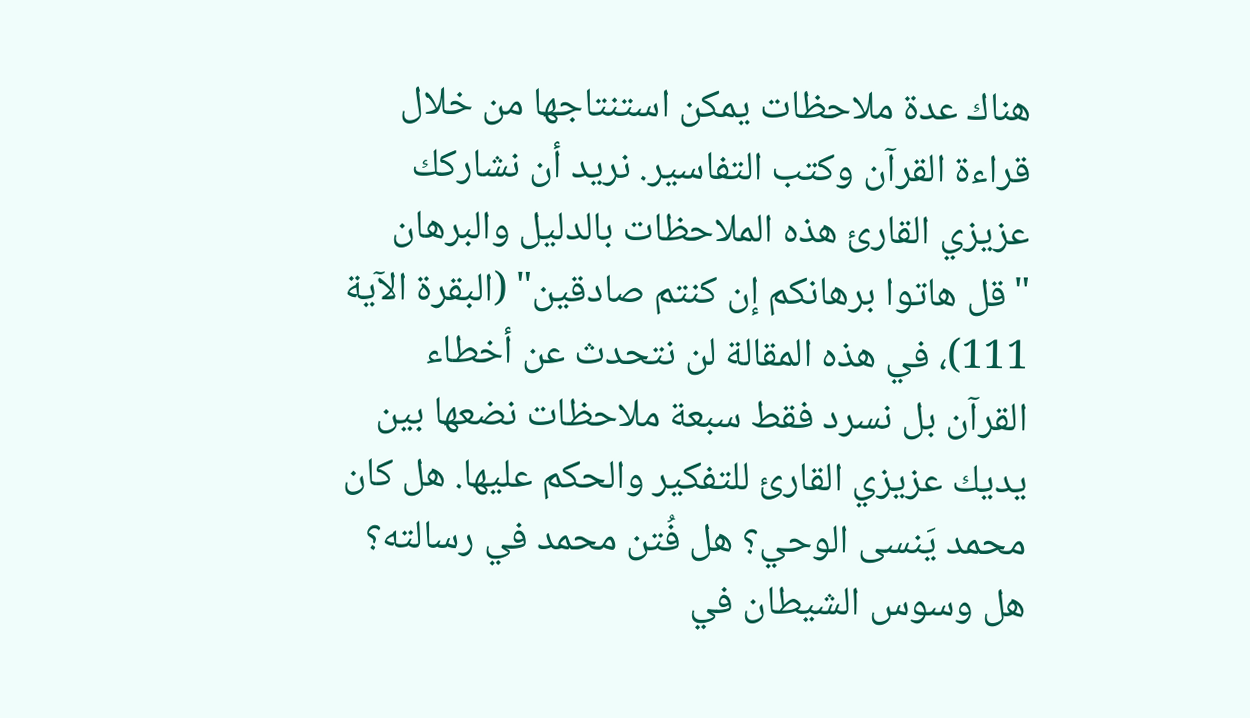هناك عدة ملاحظات يمكن استنتاجها من خلال قراءة القرآن وكتب التفاسير. نريد أن نشاركك عزيزي القارئ هذه الملاحظات بالدليل والبرهان "قل هاتوا برهانكم إن كنتم صادقين" (البقرة الآية 111)، في هذه المقالة لن نتحدث عن أخطاء القرآن بل نسرد فقط سبعة ملاحظات نضعها بين يديك عزيزي القارئ للتفكير والحكم عليها. هل كان محمد يَنسى الوحي؟ هل فُتن محمد في رسالته؟ هل وسوس الشيطان في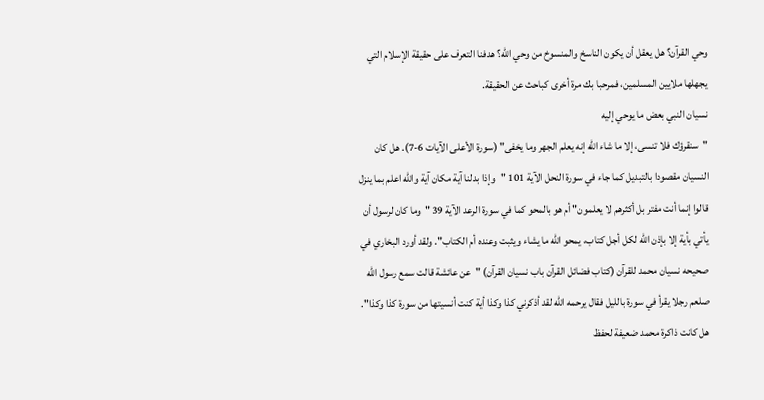وحي القرآن؟ هل يعقل أن يكون الناسخ والمنسوخ من وحي الله؟ هدفنا التعرف على حقيقة الإسلام التي يجهلها ملايين المسلمين، فمرحبا بك مرة أخرى كباحث عن الحقيقة.
نسيان النبي بعض ما يوحي إليه
"سنقرؤك فلا تنسى، إلا ما شاء الله إنه يعلم الجهر وما يخفى" (سورة الأعلى الآيات 6-7). هل كان النسيان مقصودا بالتبديل كما جاء في سورة النحل الآية 101 "وإذا بدلنا آية مكان آية والله اعلم بما ينزل قالوا إنما أنت مفتر بل أكثرهم لا يعلمون" أم هو بالمحو كما في سورة الرعد الآية 39 "وما كان لرسول أن يأتي بأية إلا بإذن الله لكل أجل كتاب، يمحو الله ما يشاء ويثبت وعنده أم الكتاب". ولقد أورد البخاري في صحيحه نسيان محمد للقرآن (كتاب فضائل القرآن باب نسيان القرآن) "عن عائشة قالت سمع رسول الله صلعم رجلا يقرأ في سورة بالليل فقال يرحمه الله لقد أذكرني كذا وكذا أية كنت أنسيتها من سورة كذا وكذا". هل كانت ذاكرة محمد ضعيفة لحفظ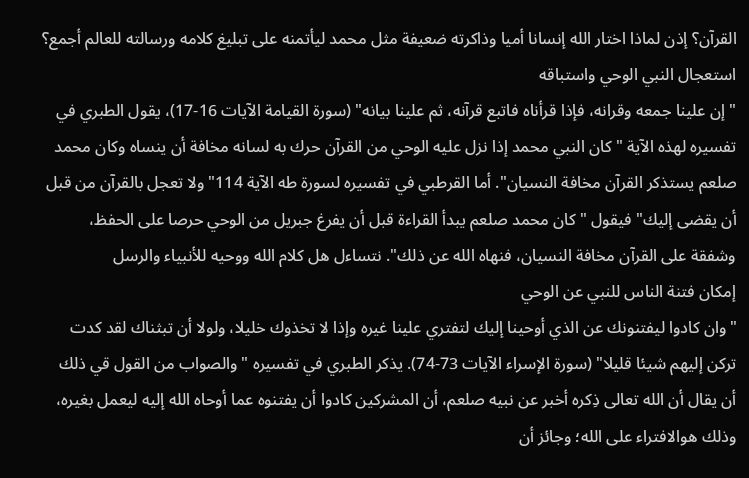القرآن؟ إذن لماذا اختار الله إنسانا أميا وذاكرته ضعيفة مثل محمد ليأتمنه على تبليغ كلامه ورسالته للعالم أجمع؟
استعجال النبي الوحي واستباقه
"إن علينا جمعه وقرانه، فإذا قرأناه فاتبع قرآنه، ثم علينا بيانه" (سورة القيامة الآيات 16-17)، يقول الطبري في تفسيره لهذه الآية "كان النبي محمد إذا نزل عليه الوحي من القرآن حرك به لسانه مخافة أن ينساه وكان محمد صلعم يستذكر القرآن مخافة النسيان". أما القرطبي في تفسيره لسورة طه الآية 114"ولا تعجل بالقرآن من قبل أن يقضى إليك" فيقول "كان محمد صلعم يبدأ القراءة قبل أن يفرغ جبريل من الوحي حرصا على الحفظ، وشفقة على القرآن مخافة النسيان، فنهاه الله عن ذلك". نتساءل هل كلام الله ووحيه للأنبياء والرسل
إمكان فتنة الناس للنبي عن الوحي
"وان كادوا ليفتنونك عن الذي أوحينا إليك لتفتري علينا غيره وإذا لا تخذوك خليلا، ولولا أن تبثناك لقد كدت تركن إليهم شيئا قليلا" (سورة الإسراء الآيات 73-74). يذكر الطبري في تفسيره "والصواب من القول قي ذلك أن يقال أن الله تعالى ذِكره أخبر عن نبيه صلعم، أن المشركين كادوا أن يفتنوه عما أوحاه الله إليه ليعمل بغيره، وذلك هوالافتراء على الله؛ وجائز أن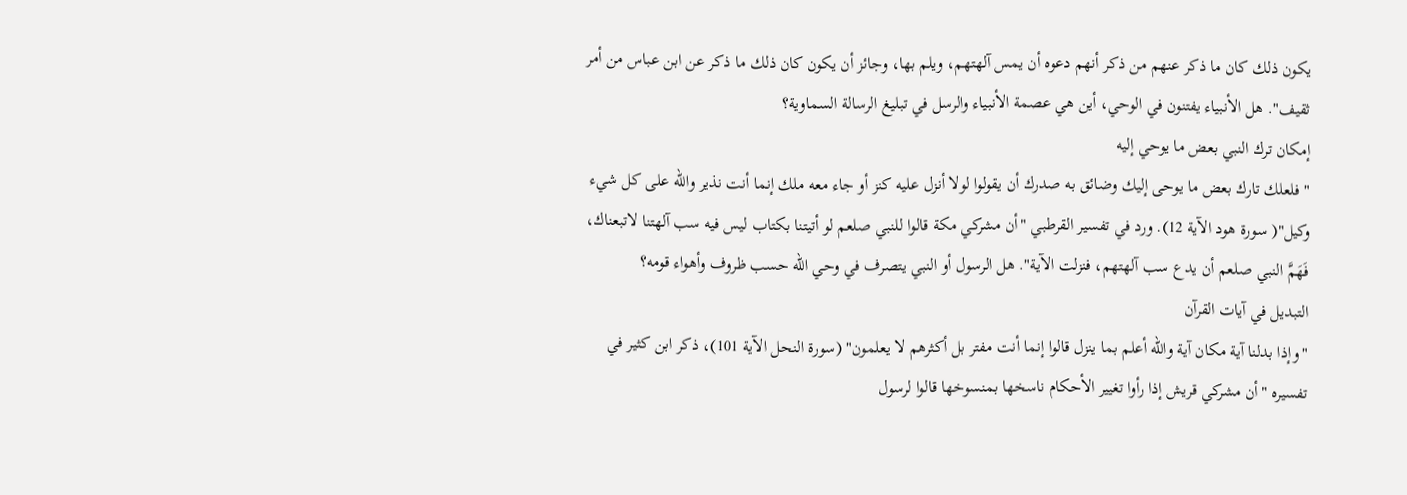يكون ذلك كان ما ذكر عنهم من ذكر أنهم دعوه أن يمس آلهتهم، ويلم بها، وجائز أن يكون كان ذلك ما ذكر عن ابن عباس من أمر ثقيف". هل الأنبياء يفتنون في الوحي، أين هي عصمة الأنبياء والرسل في تبليغ الرسالة السماوية؟
إمكان ترك النبي بعض ما يوحي إليه
"فلعلك تارك بعض ما يوحى إليك وضائق به صدرك أن يقولوا لولا أنزل عليه كنز أو جاء معه ملك إنما أنت نذير والله على كل شيء وكيل"( سورة هود الآية 12). ورد في تفسير القرطبي "أن مشركي مكة قالوا للنبي صلعم لو أتيتنا بكتاب ليس فيه سب آلهتنا لاتبعناك، فَهَمَّ النبي صلعم أن يدع سب آلهتهم، فنزلت الآية". هل الرسول أو النبي يتصرف في وحي الله حسب ظروف وأهواء قومه؟
التبديل في آيات القرآن
"وإذا بدلنا آية مكان آية والله أعلم بما ينزل قالوا إنما أنت مفتر بل أكثرهم لا يعلمون" (سورة النحل الآية 101)، ذكر ابن كثير في تفسيره "أن مشركي قريش إذا رأوا تغيير الأحكام ناسخها بمنسوخها قالوا لرسول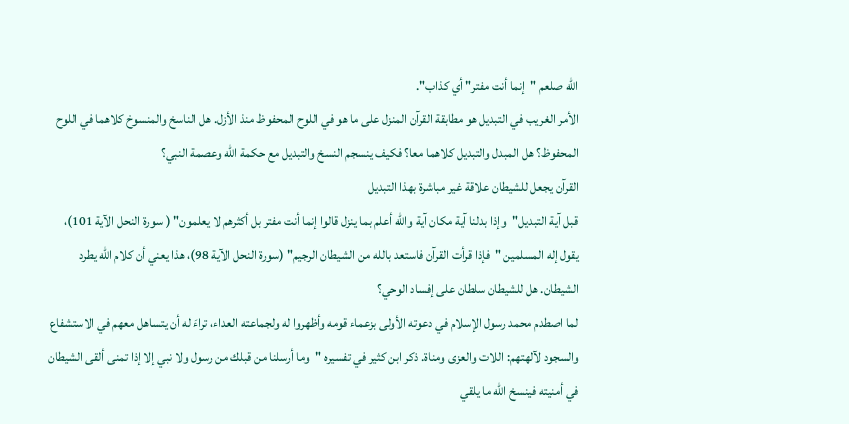الله صلعم "إنما أنت مفتر" أي كذاب".
الأمر الغريب في التبديل هو مطابقة القرآن المنزل على ما هو في اللوح المحفوظ منذ الأزل. هل الناسخ والمنسوخ كلاهما في اللوح المحفوظ؟ هل المبدل والتبديل كلاهما معا؟ فكيف ينسجم النسخ والتبديل مع حكمة الله وعصمة النبي؟
القرآن يجعل للشيطان علاقة غير مباشرة بهذا التبديل
قبل آية التبديل"وإذا بدلنا آية مكان آية والله أعلم بما ينزل قالوا إنما أنت مفتر بل أكثرهم لا يعلمون" ( سورة النحل الآية 101)، يقول إله المسلمين "فإذا قرأت القرآن فاستعد بالله من الشيطان الرجيم" (سورة النحل الآية 98)، هذا يعني أن كلام الله يطرد الشيطان. هل للشيطان سلطان على إفساد الوحي؟
لما اصطدم محمد رسول الإسلام في دعوته الأولى بزعماء قومه وأظهروا له ولجماعته العداء، تراءَ له أن يتساهل معهم في الاستشفاع والسجود لآلهتهم: اللات والعزى ومناة. ذكر ابن كثير في تفسيره "وما أرسلنا من قبلك من رسول ولا نبي إلا إذا تمنى ألقى الشيطان في أمنيته فينسخ الله ما يلقي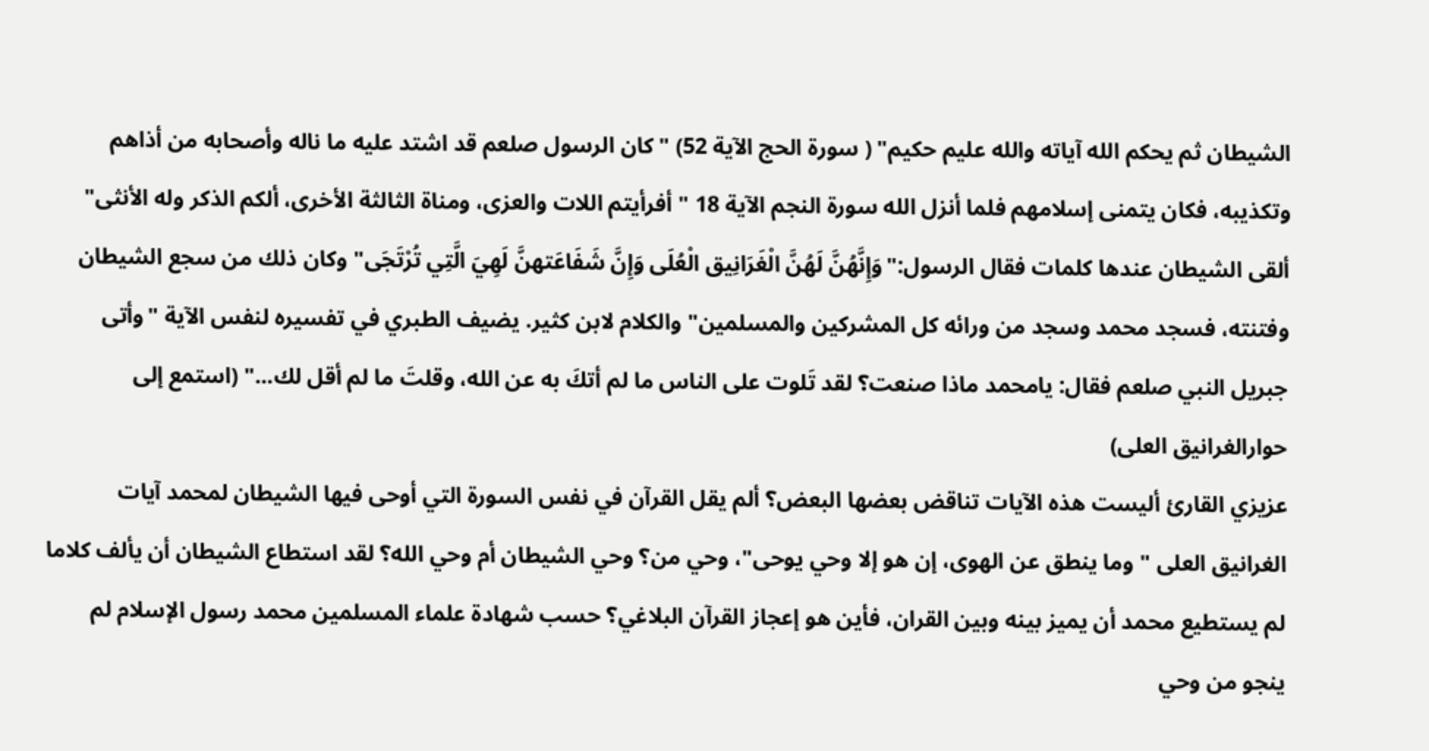الشيطان ثم يحكم الله آياته والله عليم حكيم" ( سورة الحج الآية 52) "كان الرسول صلعم قد اشتد عليه ما ناله وأصحابه من أذاهم وتكذيبه، فكان يتمنى إسلامهم فلما أنزل الله سورة النجم الآية 18 " أفرأيتم اللات والعزى، ومناة الثالثة الأخرى، ألكم الذكر وله الأنثى" ألقى الشيطان عندها كلمات فقال الرسول:"وَإِنَّهُنَّ لَهُنَّ الْغَرَانِيق الْعُلَى وَإِنَّ شَفَاعَتهنَّ لَهِيَ الَّتِي تُرْتَجَى" وكان ذلك من سجع الشيطان وفتنته، فسجد محمد وسجد من ورائه كل المشركين والمسلمين" والكلام لابن كثير. يضيف الطبري في تفسيره لنفس الآية "وأتى جبريل النبي صلعم فقال: يامحمد ماذا صنعت؟ لقد تَلوت على الناس ما لم أتكَ به عن الله، وقلتَ ما لم أقل لك..." (استمع إلى حوارالغرانيق العلى)
عزيزي القارئ أليست هذه الآيات تناقض بعضها البعض؟ ألم يقل القرآن في نفس السورة التي أوحى فيها الشيطان لمحمد آيات الغرانيق العلى " وما ينطق عن الهوى، إن هو إلا وحي يوحى"، وحي من؟ وحي الشيطان أم وحي الله؟ لقد استطاع الشيطان أن يألف كلاما لم يستطيع محمد أن يميز بينه وبين القران، فأين هو إعجاز القرآن البلاغي؟ حسب شهادة علماء المسلمين محمد رسول الإسلام لم ينجو من وحي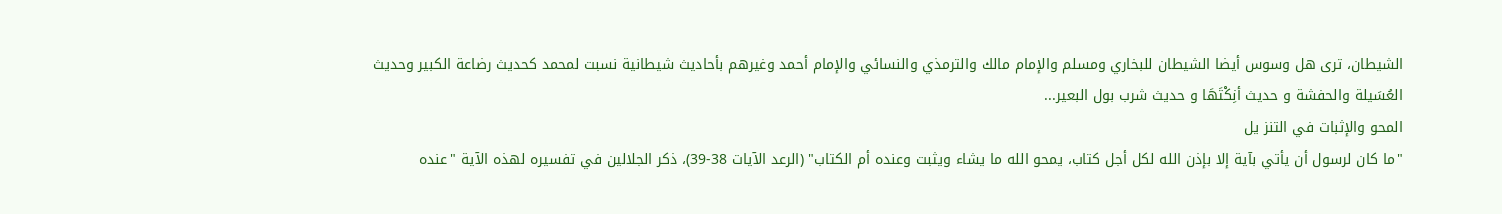الشيطان، ترى هل وسوس أيضا الشيطان للبخاري ومسلم والإمام مالك والترمذي والنسائي والإمام أحمد وغيرهم بأحاديث شيطانية نسبت لمحمد كحديث رضاعة الكبير وحديث العُسَيلة والحفشة و حديث أنِكْتَهَا و حديث شرب بول البعير...
المحو والإثبات في التنز يل
"ما كان لرسول أن يأتي بآية إلا بإذن الله لكل أجل كتاب، يمحو الله ما يشاء ويثبت وعنده أم الكتاب" (الرعد الآيات 38-39)، ذكر الجلالين في تفسيره لهذه الآية "عنده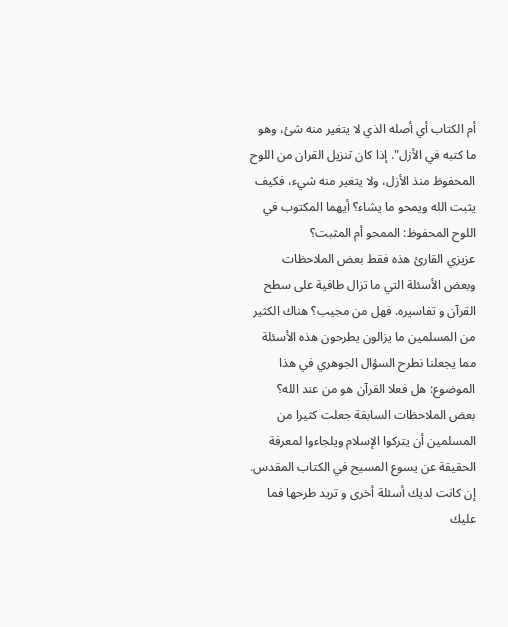أم الكتاب أي أصله الذي لا يتغير منه شئ، وهو ما كتبه في الأزل". إذا كان تنزيل القران من اللوح المحفوظ منذ الأزل، ولا يتغير منه شيء، فكيف يثبت الله ويمحو ما يشاء؟ أيهما المكتوب في اللوح المحفوظ: الممحو أم المثبت؟
عزيزي القارئ هذه فقط بعض الملاحظات وبعض الأسئلة التي ما تزال طافية على سطح القرآن و تفاسيره. فهل من مجيب؟ هناك الكثير من المسلمين ما يزالون يطرحون هذه الأسئلة مما يجعلنا نطرح السؤال الجوهري في هذا الموضوع: هل فعلا القرآن هو من عند الله؟ بعض الملاحظات السابقة جعلت كثيرا من المسلمين أن يتركوا الإسلام ويلجاءوا لمعرفة الحقيقة عن يسوع المسيح في الكتاب المقدس.
إن كانت لديك أسئلة أخرى و تريد طرحها فما عليك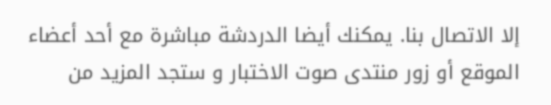إلا الاتصال بنا. يمكنك أيضا الدردشة مباشرة مع أحد أعضاء الموقع أو زور منتدى صوت الاختبار و ستجد المزيد من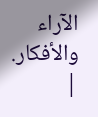الآراء والأفكار.
|